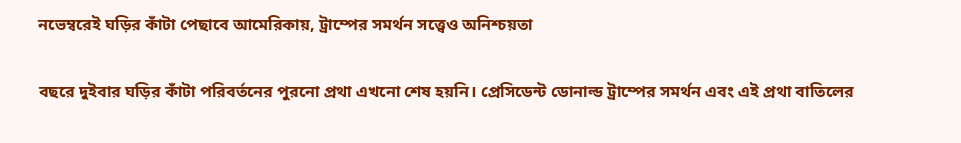নভেম্বরেই ঘড়ির কাঁটা পেছাবে আমেরিকায়, ট্রাম্পের সমর্থন সত্ত্বেও অনিশ্চয়তা

বছরে দুইবার ঘড়ির কাঁটা পরিবর্তনের পুরনো প্রথা এখনো শেষ হয়নি। প্রেসিডেন্ট ডোনাল্ড ট্রাম্পের সমর্থন এবং এই প্রথা বাতিলের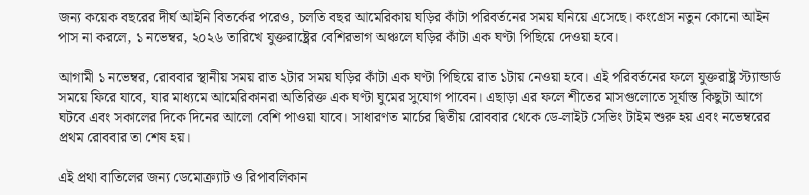জন্য কয়েক বছরের দীর্ঘ আইনি বিতর্কের পরেও, চলতি বছর আমেরিকায় ঘড়ির কাঁটা পরিবর্তনের সময় ঘনিয়ে এসেছে। কংগ্রেস নতুন কোনো আইন পাস না করলে, ১ নভেম্বর, ২০২৬ তারিখে যুক্তরাষ্ট্রের বেশিরভাগ অঞ্চলে ঘড়ির কাঁটা এক ঘণ্টা পিছিয়ে দেওয়া হবে।

আগামী ১ নভেম্বর, রোববার স্থানীয় সময় রাত ২টার সময় ঘড়ির কাঁটা এক ঘণ্টা পিছিয়ে রাত ১টায় নেওয়া হবে। এই পরিবর্তনের ফলে যুক্তরাষ্ট্র স্ট্যান্ডার্ড সময়ে ফিরে যাবে, যার মাধ্যমে আমেরিকানরা অতিরিক্ত এক ঘণ্টা ঘুমের সুযোগ পাবেন। এছাড়া এর ফলে শীতের মাসগুলোতে সূর্যাস্ত কিছুটা আগে ঘটবে এবং সকালের দিকে দিনের আলো বেশি পাওয়া যাবে। সাধারণত মার্চের দ্বিতীয় রোববার থেকে ডে-লাইট সেভিং টাইম শুরু হয় এবং নভেম্বরের প্রথম রোববার তা শেষ হয়।

এই প্রথা বাতিলের জন্য ডেমোক্র্যাট ও রিপাবলিকান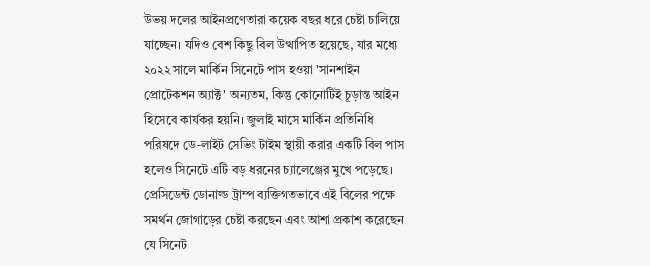উভয় দলের আইনপ্রণেতারা কয়েক বছর ধরে চেষ্টা চালিয়ে যাচ্ছেন। যদিও বেশ কিছু বিল উত্থাপিত হয়েছে, যার মধ্যে ২০২২ সালে মার্কিন সিনেটে পাস হওয়া 'সানশাইন প্রোটেকশন অ্যাক্ট' অন্যতম, কিন্তু কোনোটিই চূড়ান্ত আইন হিসেবে কার্যকর হয়নি। জুলাই মাসে মার্কিন প্রতিনিধি পরিষদে ডে-লাইট সেভিং টাইম স্থায়ী করার একটি বিল পাস হলেও সিনেটে এটি বড় ধরনের চ্যালেঞ্জের মুখে পড়েছে। প্রেসিডেন্ট ডোনাল্ড ট্রাম্প ব্যক্তিগতভাবে এই বিলের পক্ষে সমর্থন জোগাড়ের চেষ্টা করছেন এবং আশা প্রকাশ করেছেন যে সিনেট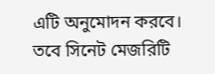এটি অনুমোদন করবে। তবে সিনেট মেজরিটি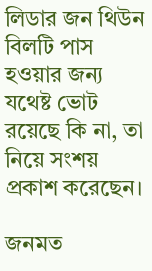লিডার জন থিউন বিলটি পাস হওয়ার জন্য যথেষ্ট ভোট রয়েছে কি না, তা নিয়ে সংশয় প্রকাশ করেছেন।

জনমত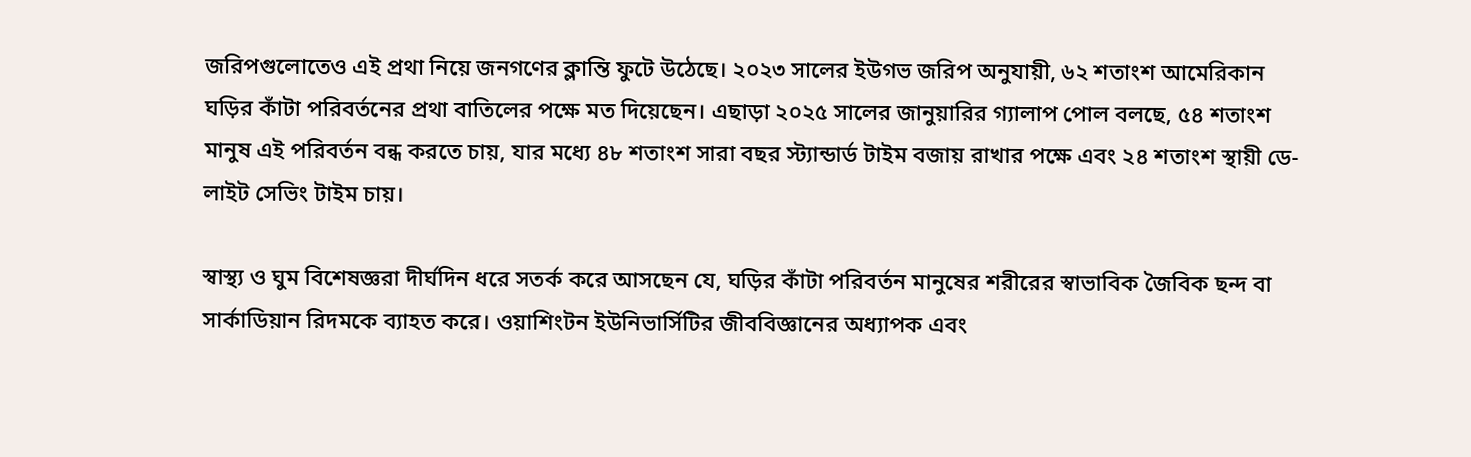জরিপগুলোতেও এই প্রথা নিয়ে জনগণের ক্লান্তি ফুটে উঠেছে। ২০২৩ সালের ইউগভ জরিপ অনুযায়ী, ৬২ শতাংশ আমেরিকান ঘড়ির কাঁটা পরিবর্তনের প্রথা বাতিলের পক্ষে মত দিয়েছেন। এছাড়া ২০২৫ সালের জানুয়ারির গ্যালাপ পোল বলছে, ৫৪ শতাংশ মানুষ এই পরিবর্তন বন্ধ করতে চায়, যার মধ্যে ৪৮ শতাংশ সারা বছর স্ট্যান্ডার্ড টাইম বজায় রাখার পক্ষে এবং ২৪ শতাংশ স্থায়ী ডে-লাইট সেভিং টাইম চায়।

স্বাস্থ্য ও ঘুম বিশেষজ্ঞরা দীর্ঘদিন ধরে সতর্ক করে আসছেন যে, ঘড়ির কাঁটা পরিবর্তন মানুষের শরীরের স্বাভাবিক জৈবিক ছন্দ বা সার্কাডিয়ান রিদমকে ব্যাহত করে। ওয়াশিংটন ইউনিভার্সিটির জীববিজ্ঞানের অধ্যাপক এবং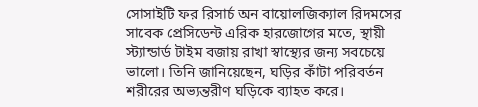সোসাইটি ফর রিসার্চ অন বায়োলজিক্যাল রিদমসের সাবেক প্রেসিডেন্ট এরিক হারজোগের মতে, স্থায়ী স্ট্যান্ডার্ড টাইম বজায় রাখা স্বাস্থ্যের জন্য সবচেয়ে ভালো। তিনি জানিয়েছেন, ঘড়ির কাঁটা পরিবর্তন শরীরের অভ্যন্তরীণ ঘড়িকে ব্যাহত করে।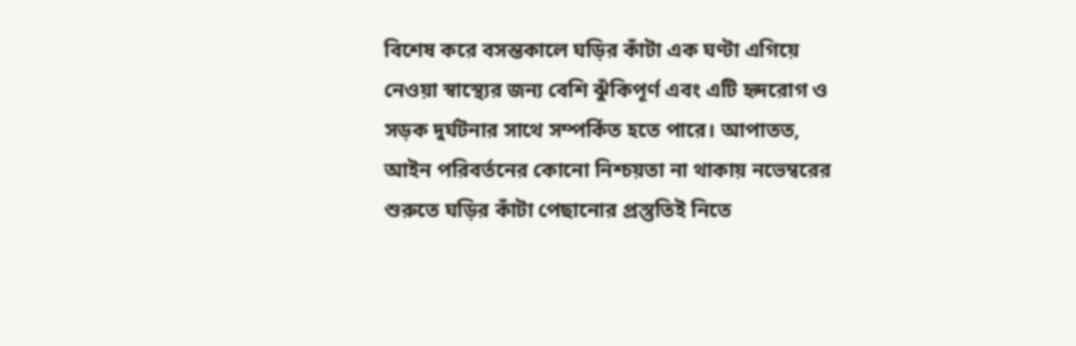বিশেষ করে বসন্তকালে ঘড়ির কাঁটা এক ঘণ্টা এগিয়ে নেওয়া স্বাস্থ্যের জন্য বেশি ঝুঁকিপূর্ণ এবং এটি হৃদরোগ ও সড়ক দুর্ঘটনার সাথে সম্পর্কিত হতে পারে। আপাতত, আইন পরিবর্তনের কোনো নিশ্চয়তা না থাকায় নভেম্বরের শুরুতে ঘড়ির কাঁটা পেছানোর প্রস্তুতিই নিতে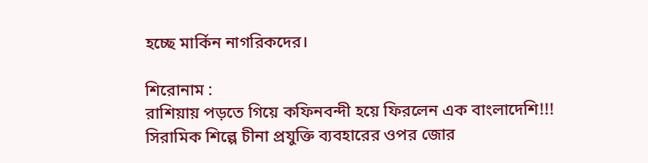হচ্ছে মার্কিন নাগরিকদের।

শিরোনাম :
রাশিয়ায় পড়তে গিয়ে কফিনবন্দী হয়ে ফিরলেন এক বাংলাদেশি!!! সিরামিক শিল্পে চীনা প্রযুক্তি ব্যবহারের ওপর জোর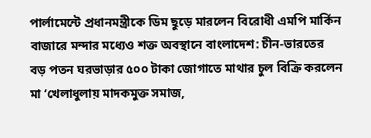পার্লামেন্টে প্রধানমন্ত্রীকে ডিম ছুড়ে মারলেন বিরোধী এমপি মার্কিন বাজারে মন্দার মধ্যেও শক্ত অবস্থানে বাংলাদেশ: চীন-ভারতের বড় পতন ঘরভাড়ার ৫০০ টাকা জোগাতে মাথার চুল বিক্রি করলেন মা ‘খেলাধুলায় মাদকমুক্ত সমাজ,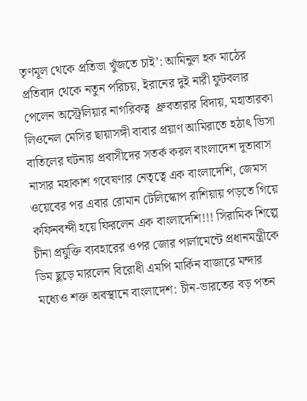তৃণমূল থেকে প্রতিভা খুঁজতে চাই’: আমিনুল হক মাঠের প্রতিবাদ থেকে নতুন পরিচয়, ইরানের দুই নারী ফুটবলার পেলেন অস্ট্রেলিয়ার নাগরিকত্ব  ধ্রুবতারার বিদায়, মহাতারকা লিওনেল মেসির ছায়াসঙ্গী বাবার প্রয়াণ আমিরাতে হঠাৎ ভিসা বাতিলের ঘটনায় প্রবাসীদের সতর্ক করল বাংলাদেশ দূতাবাস নাসার মহাকাশ গবেষণার নেতৃত্বে এক বাংলাদেশি, জেমস ওয়েবের পর এবার রোমান টেলিস্কোপ রাশিয়ায় পড়তে গিয়ে কফিনবন্দী হয়ে ফিরলেন এক বাংলাদেশি!!! সিরামিক শিল্পে চীনা প্রযুক্তি ব্যবহারের ওপর জোর পার্লামেন্টে প্রধানমন্ত্রীকে ডিম ছুড়ে মারলেন বিরোধী এমপি মার্কিন বাজারে মন্দার মধ্যেও শক্ত অবস্থানে বাংলাদেশ: চীন-ভারতের বড় পতন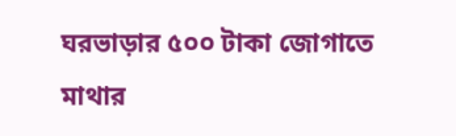ঘরভাড়ার ৫০০ টাকা জোগাতে মাথার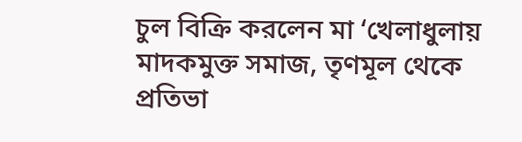চুল বিক্রি করলেন মা ‘খেলাধুলায় মাদকমুক্ত সমাজ, তৃণমূল থেকে প্রতিভা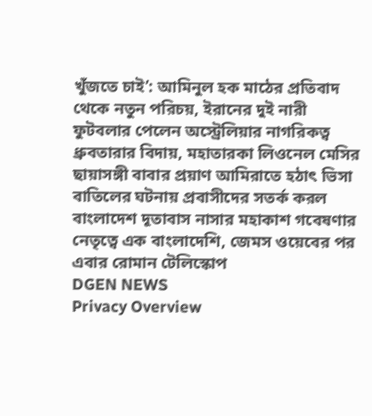খুঁজতে চাই’: আমিনুল হক মাঠের প্রতিবাদ থেকে নতুন পরিচয়, ইরানের দুই নারী ফুটবলার পেলেন অস্ট্রেলিয়ার নাগরিকত্ব  ধ্রুবতারার বিদায়, মহাতারকা লিওনেল মেসির ছায়াসঙ্গী বাবার প্রয়াণ আমিরাতে হঠাৎ ভিসা বাতিলের ঘটনায় প্রবাসীদের সতর্ক করল বাংলাদেশ দূতাবাস নাসার মহাকাশ গবেষণার নেতৃত্বে এক বাংলাদেশি, জেমস ওয়েবের পর এবার রোমান টেলিস্কোপ
DGEN NEWS
Privacy Overview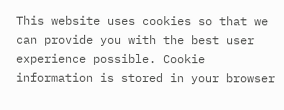This website uses cookies so that we can provide you with the best user experience possible. Cookie information is stored in your browser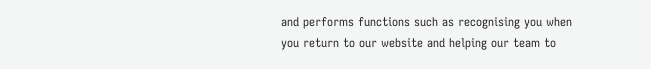and performs functions such as recognising you when you return to our website and helping our team to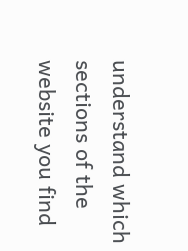understand which sections of the website you find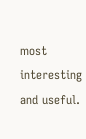most interesting and useful.